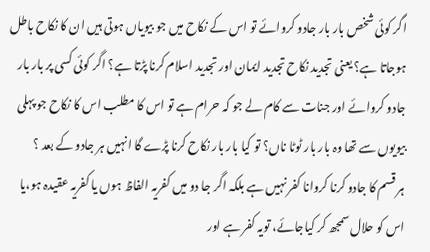اگر کوئی شخص بار بار جادو کروائے تو اس کے نکاح میں جو بیویاں ہوتی ہیں ان کا نکاح باطل ہوجاتا ہے؟ یعنی تجدید نکاح تجدید ایمان اور تجدید اسلام کرنا پڑتا ہے؟ اگر کوئی کسی پر بار بار جادو کروائے اور جنات سے کام لے جو کہ حرام ہے تو اس کا مطلب اس کا نکاح جو پہلی بیویوں سے تھا وہ بار بار ٹوٹا ناں؟ تو کیا بار بار نکاح کرنا پڑے گا انہیں ہر جادو کے بعد ؟
ہر قسم کا جادو کرنا کروانا کفر نہیں ہے بلکہ اگر جا دو میں کفریہ الفاظ ہوں یا کفریہ عقیدہ ہو،یا اس کو حلال سمجھ کر کیاجائے، تویہ کفر ہے اور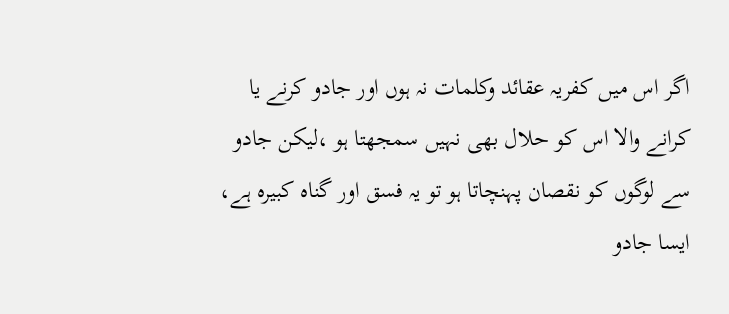اگر اس میں کفریہ عقائد وکلمات نہ ہوں اور جادو کرنے یا کرانے والا اس کو حلال بھی نہیں سمجھتا ہو ،لیکن جادو سے لوگوں کو نقصان پہنچاتا ہو تو یہ فسق اور گناہ کبیرہ ہے، ایسا جادو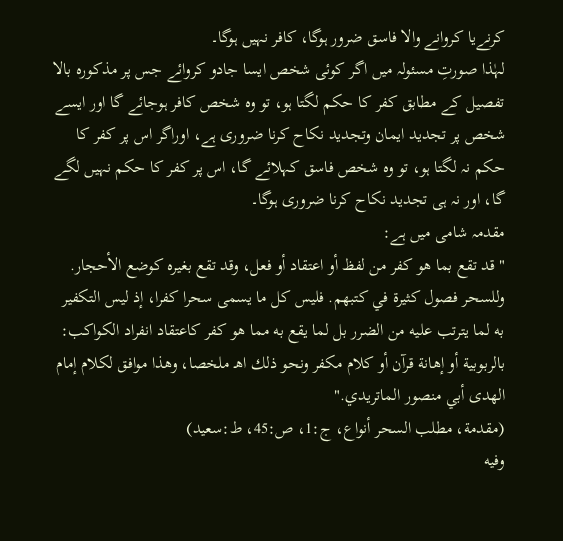کرنےیا کروانے والا فاسق ضرور ہوگا، کافر نہیں ہوگا۔
لہٰذا صورتِ مسئولہ میں اگر کوئی شخص ایسا جادو کروائے جس پر مذکورہ بالا تفصیل کے مطابق کفر کا حکم لگتا ہو، تو وہ شخص کافر ہوجائے گا اور ایسے شخص پر تجدید ایمان وتجدید نکاح کرنا ضروری ہے، اوراگر اس پر کفر کا حکم نہ لگتا ہو، تو وہ شخص فاسق کہلائے گا، اس پر کفر کا حکم نہیں لگے گا، اور نہ ہی تجدید نکاح کرنا ضروری ہوگا۔
مقدمہ شامی میں ہے:
"قد تقع بما هو كفر من لفظ أو اعتقاد أو فعل، وقد تقع بغيره كوضع الأحجار. وللسحر فصول كثيرة في كتبهم. فليس كل ما يسمى سحرا كفرا، إذ ليس التكفير به لما يترتب عليه من الضرر بل لما يقع به مما هو كفر كاعتقاد انفراد الكواكب: بالربوبية أو إهانة قرآن أو كلام مكفر ونحو ذلك اهـ ملخصا، وهذا موافق لكلام إمام الهدى أبي منصور الماتريدي."
(مقدمة، مطلب السحر أنواع، ج:1، ص:45، ط:سعيد)
وفيه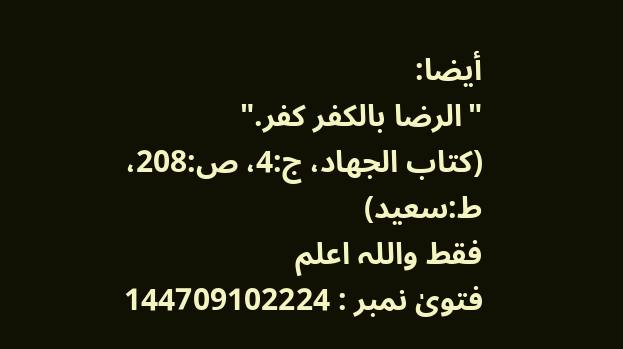أيضا:
"الرضا بالكفر كفر."
(كتاب الجهاد، ج:4، ص:208، ط:سعيد)
فقط واللہ اعلم
فتویٰ نمبر : 144709102224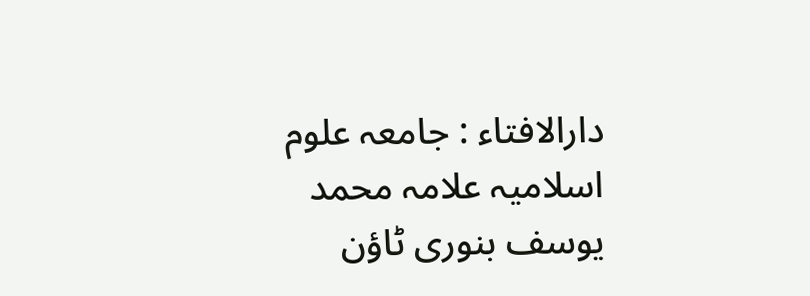دارالافتاء : جامعہ علوم اسلامیہ علامہ محمد یوسف بنوری ٹاؤن